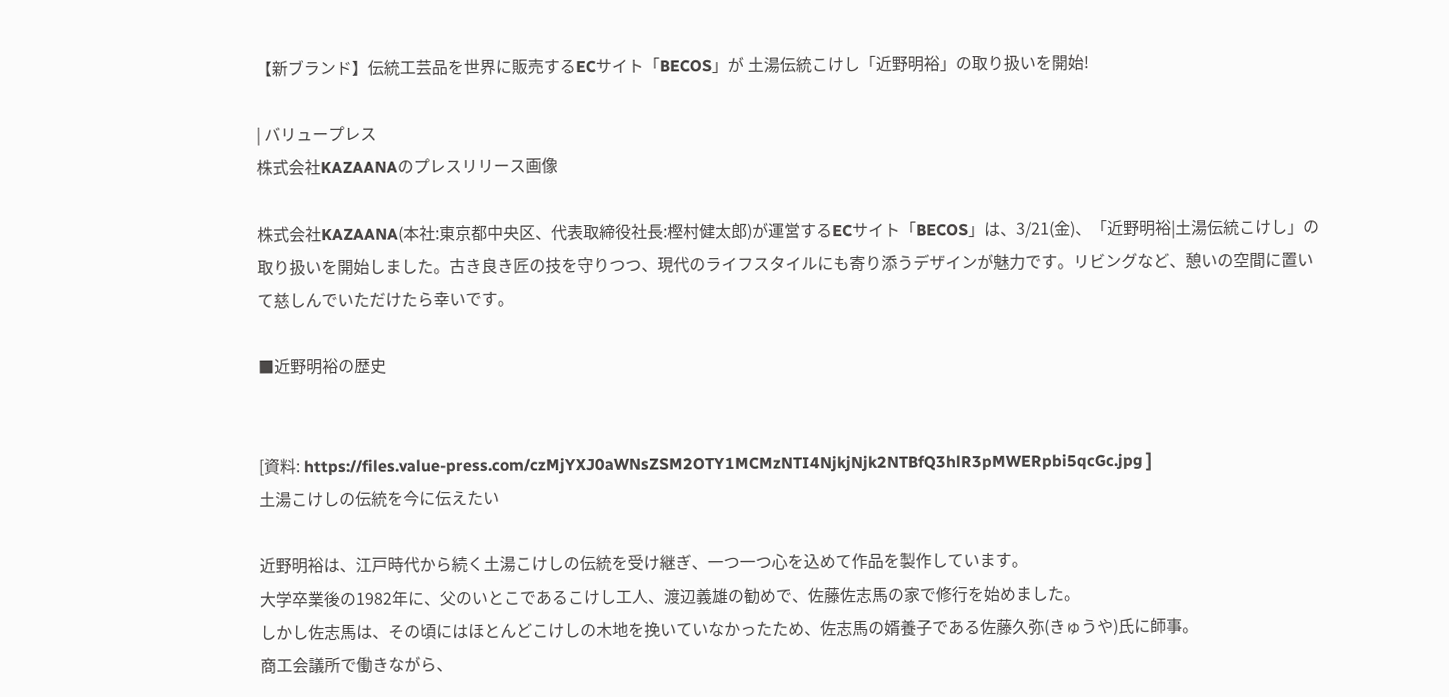【新ブランド】伝統工芸品を世界に販売するECサイト「BECOS」が 土湯伝統こけし「近野明裕」の取り扱いを開始!

| バリュープレス
株式会社KAZAANAのプレスリリース画像

株式会社KAZAANA(本社:東京都中央区、代表取締役社長:樫村健太郎)が運営するECサイト「BECOS」は、3/21(金)、「近野明裕|土湯伝統こけし」の取り扱いを開始しました。古き良き匠の技を守りつつ、現代のライフスタイルにも寄り添うデザインが魅力です。リビングなど、憩いの空間に置いて慈しんでいただけたら幸いです。

■近野明裕の歴史


[資料: https://files.value-press.com/czMjYXJ0aWNsZSM2OTY1MCMzNTI4NjkjNjk2NTBfQ3hlR3pMWERpbi5qcGc.jpg ]
土湯こけしの伝統を今に伝えたい

近野明裕は、江戸時代から続く土湯こけしの伝統を受け継ぎ、一つ一つ心を込めて作品を製作しています。
大学卒業後の1982年に、父のいとこであるこけし工人、渡辺義雄の勧めで、佐藤佐志馬の家で修行を始めました。
しかし佐志馬は、その頃にはほとんどこけしの木地を挽いていなかったため、佐志馬の婿養子である佐藤久弥(きゅうや)氏に師事。
商工会議所で働きながら、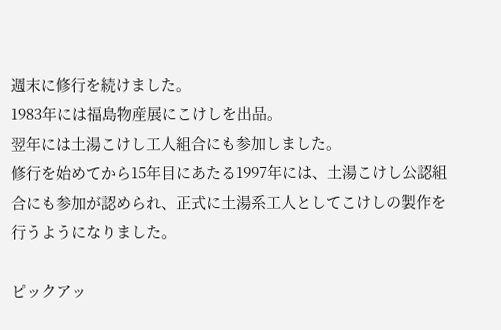週末に修行を続けました。
1983年には福島物産展にこけしを出品。
翌年には土湯こけし工人組合にも参加しました。
修行を始めてから15年目にあたる1997年には、土湯こけし公認組合にも参加が認められ、正式に土湯系工人としてこけしの製作を行うようになりました。

ピックアッ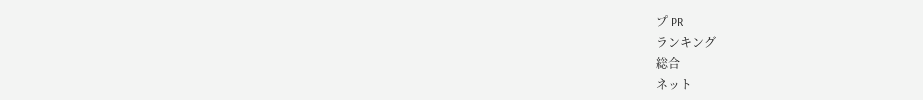プ PR
ランキング
総合
ネット